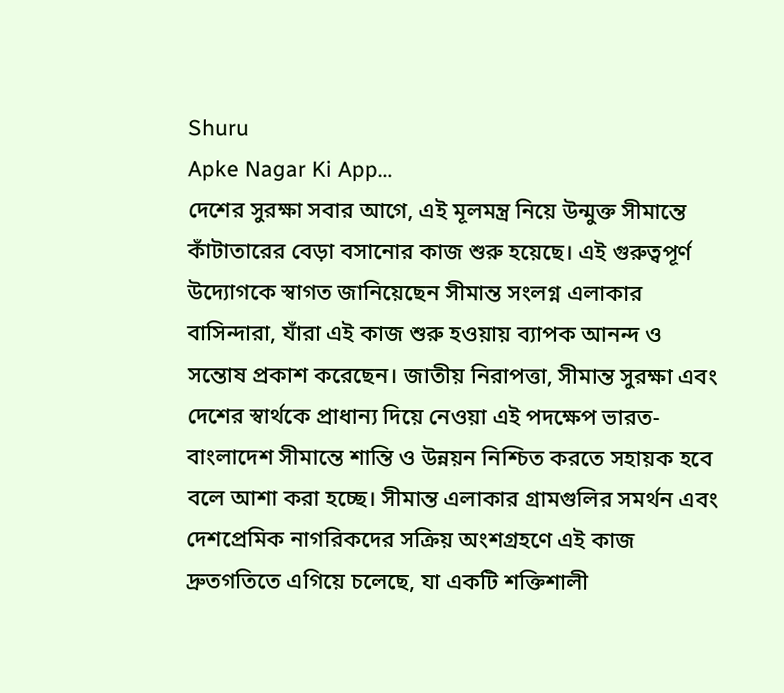Shuru
Apke Nagar Ki App…
দেশের সুরক্ষা সবার আগে, এই মূলমন্ত্র নিয়ে উন্মুক্ত সীমান্তে কাঁটাতারের বেড়া বসানোর কাজ শুরু হয়েছে। এই গুরুত্বপূর্ণ উদ্যোগকে স্বাগত জানিয়েছেন সীমান্ত সংলগ্ন এলাকার বাসিন্দারা, যাঁরা এই কাজ শুরু হওয়ায় ব্যাপক আনন্দ ও সন্তোষ প্রকাশ করেছেন। জাতীয় নিরাপত্তা, সীমান্ত সুরক্ষা এবং দেশের স্বার্থকে প্রাধান্য দিয়ে নেওয়া এই পদক্ষেপ ভারত-বাংলাদেশ সীমান্তে শান্তি ও উন্নয়ন নিশ্চিত করতে সহায়ক হবে বলে আশা করা হচ্ছে। সীমান্ত এলাকার গ্রামগুলির সমর্থন এবং দেশপ্রেমিক নাগরিকদের সক্রিয় অংশগ্রহণে এই কাজ দ্রুতগতিতে এগিয়ে চলেছে, যা একটি শক্তিশালী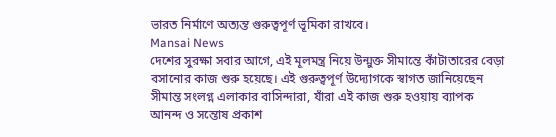ভারত নির্মাণে অত্যন্ত গুরুত্বপূর্ণ ভূমিকা রাখবে।
Mansai News
দেশের সুরক্ষা সবার আগে, এই মূলমন্ত্র নিয়ে উন্মুক্ত সীমান্তে কাঁটাতারের বেড়া বসানোর কাজ শুরু হয়েছে। এই গুরুত্বপূর্ণ উদ্যোগকে স্বাগত জানিয়েছেন সীমান্ত সংলগ্ন এলাকার বাসিন্দারা, যাঁরা এই কাজ শুরু হওয়ায় ব্যাপক আনন্দ ও সন্তোষ প্রকাশ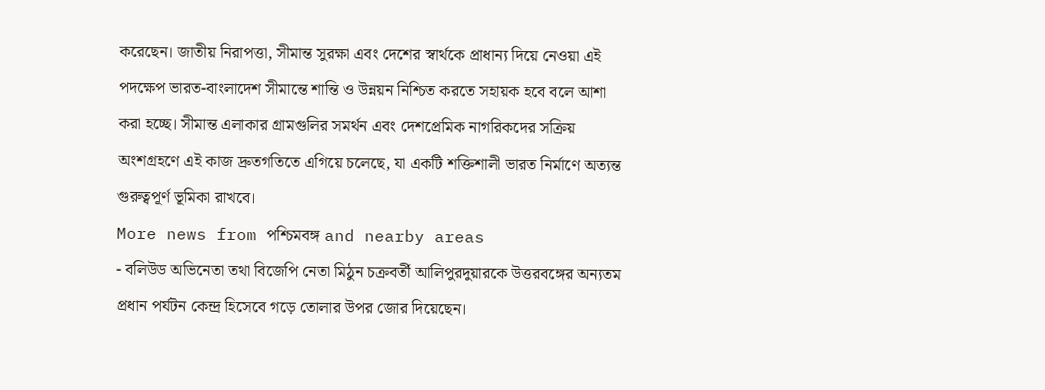করেছেন। জাতীয় নিরাপত্তা, সীমান্ত সুরক্ষা এবং দেশের স্বার্থকে প্রাধান্য দিয়ে নেওয়া এই পদক্ষেপ ভারত-বাংলাদেশ সীমান্তে শান্তি ও উন্নয়ন নিশ্চিত করতে সহায়ক হবে বলে আশা করা হচ্ছে। সীমান্ত এলাকার গ্রামগুলির সমর্থন এবং দেশপ্রেমিক নাগরিকদের সক্রিয় অংশগ্রহণে এই কাজ দ্রুতগতিতে এগিয়ে চলেছে, যা একটি শক্তিশালী ভারত নির্মাণে অত্যন্ত গুরুত্বপূর্ণ ভূমিকা রাখবে।
More news from পশ্চিমবঙ্গ and nearby areas
- বলিউড অভিনেতা তথা বিজেপি নেতা মিঠুন চক্রবর্তী আলিপুরদুয়ারকে উত্তরবঙ্গের অন্যতম প্রধান পর্যটন কেন্দ্র হিসেবে গড়ে তোলার উপর জোর দিয়েছেন।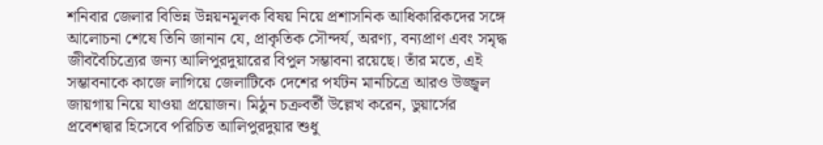শনিবার জেলার বিভিন্ন উন্নয়নমূলক বিষয় নিয়ে প্রশাসনিক আধিকারিকদের সঙ্গে আলোচনা শেষে তিনি জানান যে, প্রাকৃতিক সৌন্দর্য, অরণ্য, বন্যপ্রাণ এবং সমৃদ্ধ জীববৈচিত্র্যের জন্য আলিপুরদুয়ারের বিপুল সম্ভাবনা রয়েছে। তাঁর মতে, এই সম্ভাবনাকে কাজে লাগিয়ে জেলাটিকে দেশের পর্যটন মানচিত্রে আরও উজ্জ্বল জায়গায় নিয়ে যাওয়া প্রয়োজন। মিঠুন চক্রবর্তী উল্লেখ করেন, ডুয়ার্সের প্রবেশদ্বার হিসেবে পরিচিত আলিপুরদুয়ার শুধু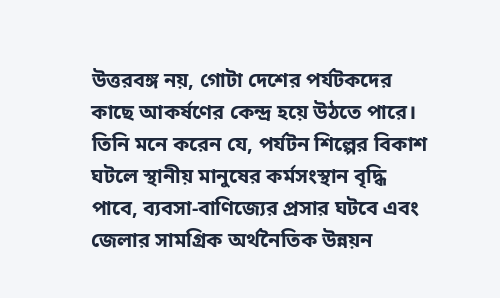উত্তরবঙ্গ নয়, গোটা দেশের পর্যটকদের কাছে আকর্ষণের কেন্দ্র হয়ে উঠতে পারে। তিনি মনে করেন যে, পর্যটন শিল্পের বিকাশ ঘটলে স্থানীয় মানুষের কর্মসংস্থান বৃদ্ধি পাবে, ব্যবসা-বাণিজ্যের প্রসার ঘটবে এবং জেলার সামগ্রিক অর্থনৈতিক উন্নয়ন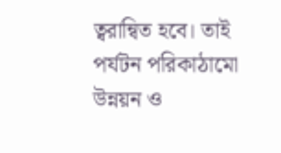ত্বরান্বিত হবে। তাই পর্যটন পরিকাঠামো উন্নয়ন ও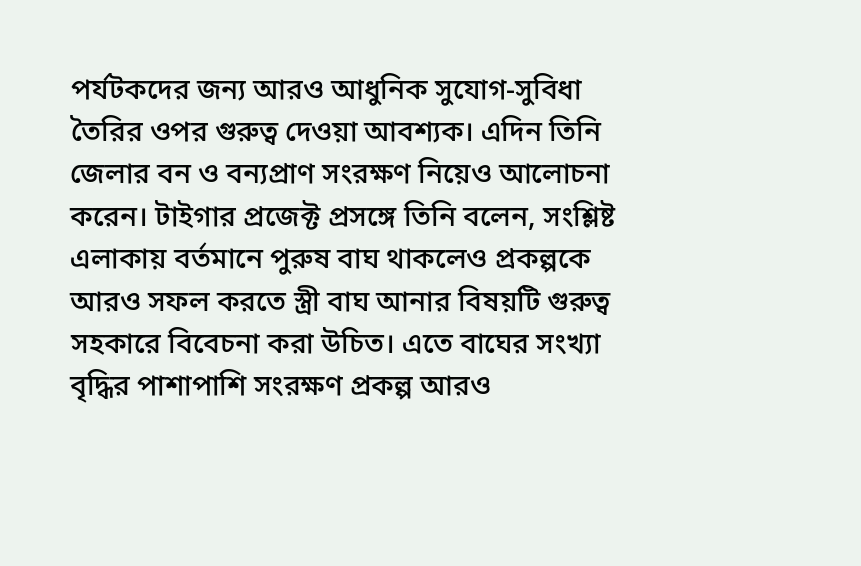পর্যটকদের জন্য আরও আধুনিক সুযোগ-সুবিধা তৈরির ওপর গুরুত্ব দেওয়া আবশ্যক। এদিন তিনি জেলার বন ও বন্যপ্রাণ সংরক্ষণ নিয়েও আলোচনা করেন। টাইগার প্রজেক্ট প্রসঙ্গে তিনি বলেন, সংশ্লিষ্ট এলাকায় বর্তমানে পুরুষ বাঘ থাকলেও প্রকল্পকে আরও সফল করতে স্ত্রী বাঘ আনার বিষয়টি গুরুত্ব সহকারে বিবেচনা করা উচিত। এতে বাঘের সংখ্যা বৃদ্ধির পাশাপাশি সংরক্ষণ প্রকল্প আরও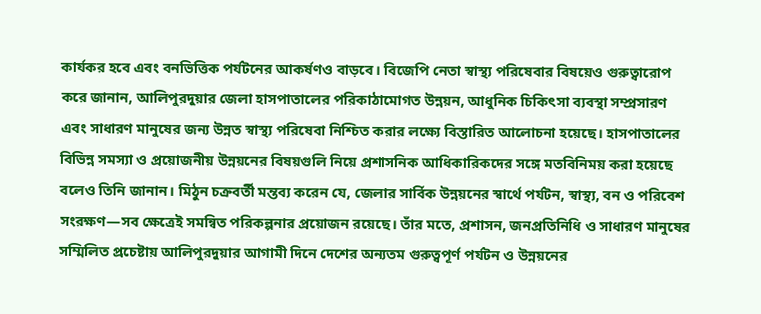কার্যকর হবে এবং বনভিত্তিক পর্যটনের আকর্ষণও বাড়বে। বিজেপি নেতা স্বাস্থ্য পরিষেবার বিষয়েও গুরুত্বারোপ করে জানান, আলিপুরদুয়ার জেলা হাসপাতালের পরিকাঠামোগত উন্নয়ন, আধুনিক চিকিৎসা ব্যবস্থা সম্প্রসারণ এবং সাধারণ মানুষের জন্য উন্নত স্বাস্থ্য পরিষেবা নিশ্চিত করার লক্ষ্যে বিস্তারিত আলোচনা হয়েছে। হাসপাতালের বিভিন্ন সমস্যা ও প্রয়োজনীয় উন্নয়নের বিষয়গুলি নিয়ে প্রশাসনিক আধিকারিকদের সঙ্গে মতবিনিময় করা হয়েছে বলেও তিনি জানান। মিঠুন চক্রবর্তী মন্তব্য করেন যে, জেলার সার্বিক উন্নয়নের স্বার্থে পর্যটন, স্বাস্থ্য, বন ও পরিবেশ সংরক্ষণ—সব ক্ষেত্রেই সমন্বিত পরিকল্পনার প্রয়োজন রয়েছে। তাঁর মতে, প্রশাসন, জনপ্রতিনিধি ও সাধারণ মানুষের সম্মিলিত প্রচেষ্টায় আলিপুরদুয়ার আগামী দিনে দেশের অন্যতম গুরুত্বপূর্ণ পর্যটন ও উন্নয়নের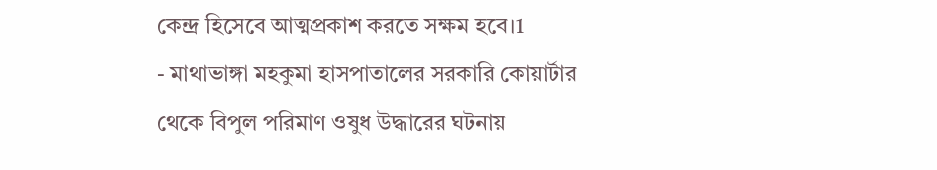কেন্দ্র হিসেবে আত্মপ্রকাশ করতে সক্ষম হবে।1
- মাথাভাঙ্গা মহকুমা হাসপাতালের সরকারি কোয়ার্টার থেকে বিপুল পরিমাণ ওষুধ উদ্ধারের ঘটনায়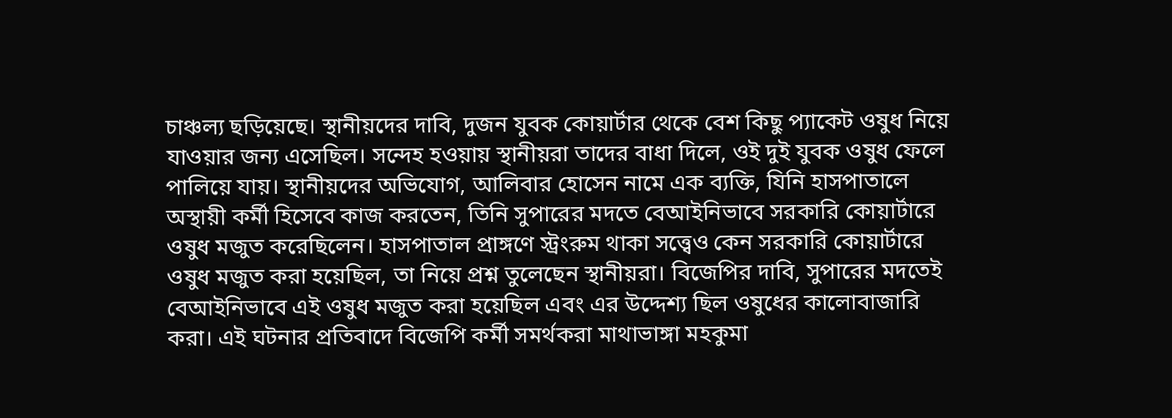চাঞ্চল্য ছড়িয়েছে। স্থানীয়দের দাবি, দুজন যুবক কোয়ার্টার থেকে বেশ কিছু প্যাকেট ওষুধ নিয়ে যাওয়ার জন্য এসেছিল। সন্দেহ হওয়ায় স্থানীয়রা তাদের বাধা দিলে, ওই দুই যুবক ওষুধ ফেলে পালিয়ে যায়। স্থানীয়দের অভিযোগ, আলিবার হোসেন নামে এক ব্যক্তি, যিনি হাসপাতালে অস্থায়ী কর্মী হিসেবে কাজ করতেন, তিনি সুপারের মদতে বেআইনিভাবে সরকারি কোয়ার্টারে ওষুধ মজুত করেছিলেন। হাসপাতাল প্রাঙ্গণে স্ট্রংরুম থাকা সত্ত্বেও কেন সরকারি কোয়ার্টারে ওষুধ মজুত করা হয়েছিল, তা নিয়ে প্রশ্ন তুলেছেন স্থানীয়রা। বিজেপির দাবি, সুপারের মদতেই বেআইনিভাবে এই ওষুধ মজুত করা হয়েছিল এবং এর উদ্দেশ্য ছিল ওষুধের কালোবাজারি করা। এই ঘটনার প্রতিবাদে বিজেপি কর্মী সমর্থকরা মাথাভাঙ্গা মহকুমা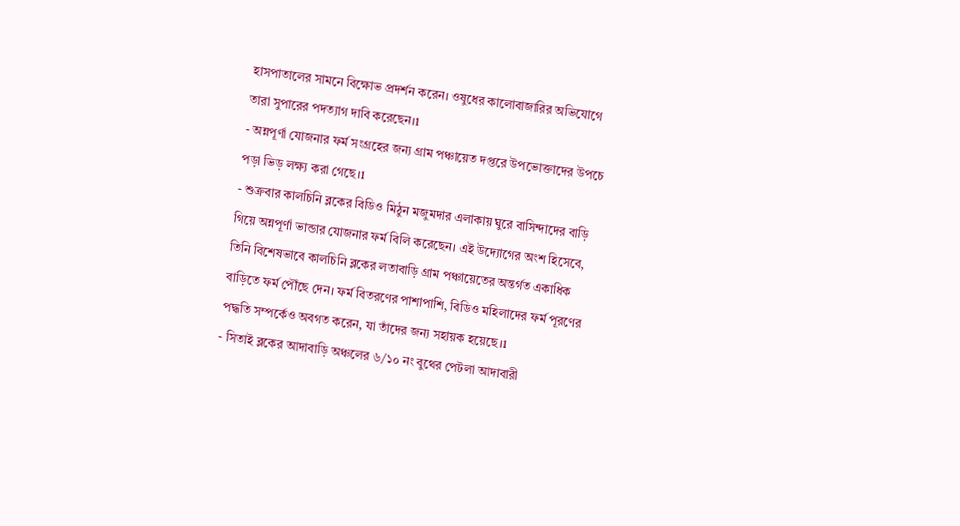হাসপাতালের সামনে বিক্ষোভ প্রদর্শন করেন। ওষুধের কালোবাজারির অভিযোগে তারা সুপারের পদত্যাগ দাবি করেছেন।1
- অন্নপূর্ণা যোজনার ফর্ম সংগ্রহের জন্য গ্রাম পঞ্চায়েত দপ্তরে উপভোক্তাদের উপচে পড়া ভিড় লক্ষ্য করা গেছে।1
- শুক্রবার কালচিনি ব্লকের বিডিও মিঠুন মজুমদার এলাকায় ঘুরে বাসিন্দাদের বাড়ি গিয়ে অন্নপূর্ণা ভান্ডার যোজনার ফর্ম বিলি করেছেন। এই উদ্যোগের অংশ হিসেবে, তিনি বিশেষভাবে কালচিনি ব্লকের লতাবাড়ি গ্রাম পঞ্চায়েতের অন্তর্গত একাধিক বাড়িতে ফর্ম পৌঁছে দেন। ফর্ম বিতরণের পাশাপাশি, বিডিও মহিলাদের ফর্ম পূরণের পদ্ধতি সম্পর্কেও অবগত করেন, যা তাঁদের জন্য সহায়ক হয়েছে।1
- সিতাই ব্লকের আদাবাড়ি অঞ্চলের ৬/১০ নং বুথের পেটলা আদাবারী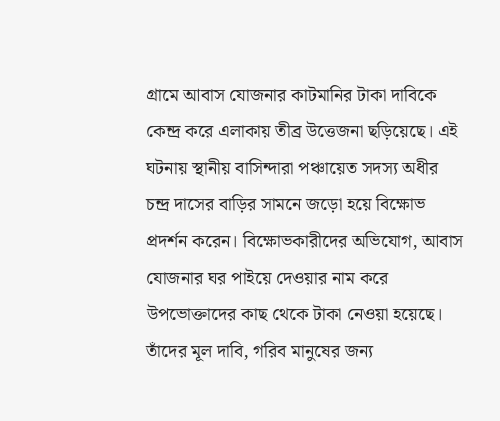গ্রামে আবাস যোজনার কাটমানির টাকা দাবিকে কেন্দ্র করে এলাকায় তীব্র উত্তেজনা ছড়িয়েছে। এই ঘটনায় স্থানীয় বাসিন্দারা পঞ্চায়েত সদস্য অধীর চন্দ্র দাসের বাড়ির সামনে জড়ো হয়ে বিক্ষোভ প্রদর্শন করেন। বিক্ষোভকারীদের অভিযোগ, আবাস যোজনার ঘর পাইয়ে দেওয়ার নাম করে উপভোক্তাদের কাছ থেকে টাকা নেওয়া হয়েছে। তাঁদের মূল দাবি, গরিব মানুষের জন্য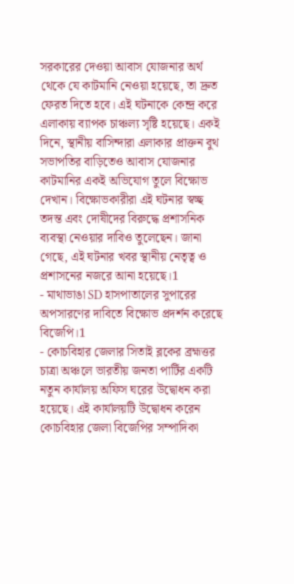সরকারের দেওয়া আবাস যোজনার অর্থ থেকে যে কাটমানি নেওয়া হয়েছে, তা দ্রুত ফেরত দিতে হবে। এই ঘটনাকে কেন্দ্র করে এলাকায় ব্যাপক চাঞ্চল্য সৃষ্টি হয়েছে। একই দিনে, স্থানীয় বাসিন্দারা এলাকার প্রাক্তন বুথ সভাপতির বাড়িতেও আবাস যোজনার কাটমানির একই অভিযোগ তুলে বিক্ষোভ দেখান। বিক্ষোভকারীরা এই ঘটনার স্বচ্ছ তদন্ত এবং দোষীদের বিরুদ্ধে প্রশাসনিক ব্যবস্থা নেওয়ার দাবিও তুলেছেন। জানা গেছে, এই ঘটনার খবর স্থানীয় নেতৃত্ব ও প্রশাসনের নজরে আনা হয়েছে।1
- মাথাভাঙা SD হাসপাতালের সুপারের অপসারণের দাবিতে বিক্ষোভ প্রদর্শন করেছে বিজেপি।1
- কোচবিহার জেলার সিতাই ব্লকের ব্রহ্মত্তর চাত্রা অঞ্চলে ভারতীয় জনতা পার্টির একটি নতুন কার্যালয় অফিস ঘরের উদ্বোধন করা হয়েছে। এই কার্যালয়টি উদ্বোধন করেন কোচবিহার জেলা বিজেপির সম্পাদিকা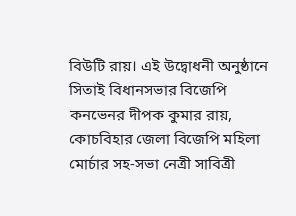বিউটি রায়। এই উদ্বোধনী অনুষ্ঠানে সিতাই বিধানসভার বিজেপি কনভেনর দীপক কুমার রায়, কোচবিহার জেলা বিজেপি মহিলা মোর্চার সহ-সভা নেত্রী সাবিত্রী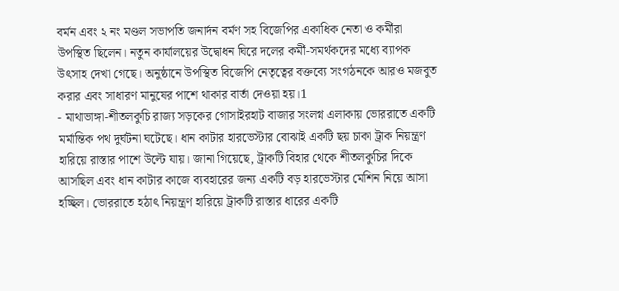বর্মন এবং ২ নং মণ্ডল সভাপতি জনার্দন বর্মণ সহ বিজেপির একাধিক নেতা ও কর্মীরা উপস্থিত ছিলেন। নতুন কার্যালয়ের উদ্বোধন ঘিরে দলের কর্মী-সমর্থকদের মধ্যে ব্যাপক উৎসাহ দেখা গেছে। অনুষ্ঠানে উপস্থিত বিজেপি নেতৃত্বের বক্তব্যে সংগঠনকে আরও মজবুত করার এবং সাধারণ মানুষের পাশে থাকার বার্তা দেওয়া হয়।1
- মাথাভাঙ্গা-শীতলকুচি রাজ্য সড়কের গোসাইরহাট বাজার সংলগ্ন এলাকায় ভোররাতে একটি মর্মান্তিক পথ দুর্ঘটনা ঘটেছে। ধান কাটার হারভেস্টার বোঝাই একটি ছয় চাকা ট্রাক নিয়ন্ত্রণ হারিয়ে রাস্তার পাশে উল্টে যায়। জানা গিয়েছে, ট্রাকটি বিহার থেকে শীতলকুচির দিকে আসছিল এবং ধান কাটার কাজে ব্যবহারের জন্য একটি বড় হারভেস্টার মেশিন নিয়ে আসা হচ্ছিল। ভোররাতে হঠাৎ নিয়ন্ত্রণ হারিয়ে ট্রাকটি রাস্তার ধারের একটি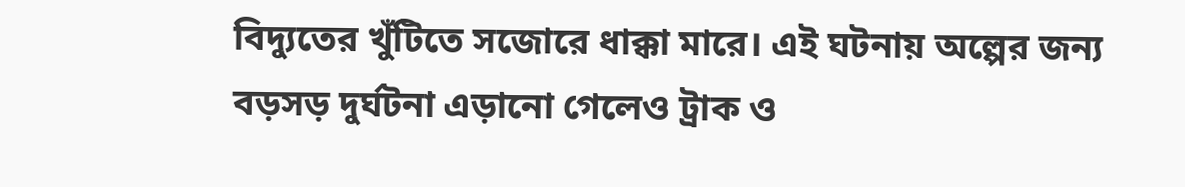বিদ্যুতের খুঁটিতে সজোরে ধাক্কা মারে। এই ঘটনায় অল্পের জন্য বড়সড় দুর্ঘটনা এড়ানো গেলেও ট্রাক ও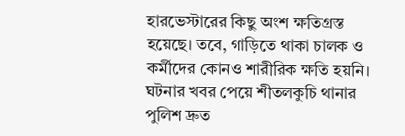হারভেস্টারের কিছু অংশ ক্ষতিগ্রস্ত হয়েছে। তবে, গাড়িতে থাকা চালক ও কর্মীদের কোনও শারীরিক ক্ষতি হয়নি। ঘটনার খবর পেয়ে শীতলকুচি থানার পুলিশ দ্রুত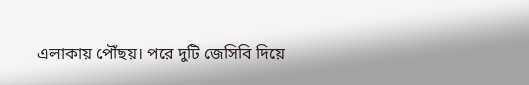এলাকায় পৌঁছয়। পরে দুটি জেসিবি দিয়ে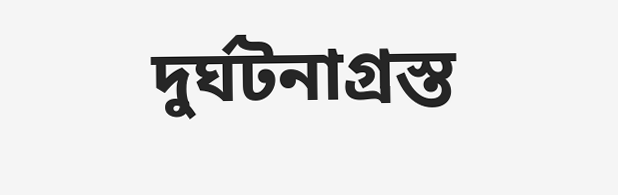দুর্ঘটনাগ্রস্ত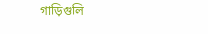গাড়িগুলি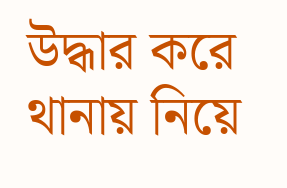উদ্ধার করে থানায় নিয়ে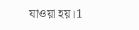যাওয়া হয়।1